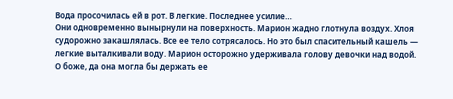Вода просочилась ей в рот. В легкие. Последнее усилие…
Они одновременно вынырнули на поверхность. Марион жадно глотнула воздух. Хлоя судорожно закашлялась. Все ее тело сотрясалось. Но это был спасительный кашель — легкие выталкивали воду. Марион осторожно удерживала голову девочки над водой.
О боже, да она могла бы держать ее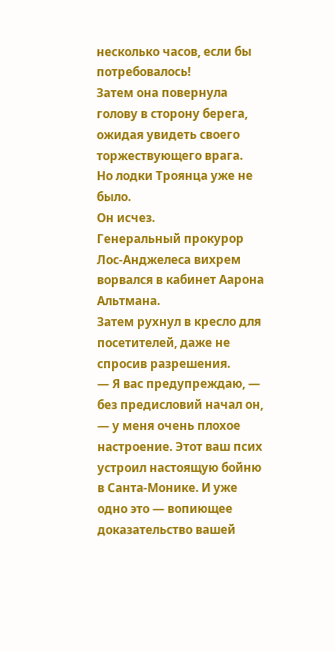несколько часов, если бы потребовалось!
Затем она повернула голову в сторону берега, ожидая увидеть своего торжествующего врага.
Но лодки Троянца уже не было.
Он исчез.
Генеральный прокурор Лос-Анджелеса вихрем ворвался в кабинет Аарона Альтмана.
Затем рухнул в кресло для посетителей, даже не спросив разрешения.
— Я вас предупреждаю, — без предисловий начал он, — у меня очень плохое настроение. Этот ваш псих устроил настоящую бойню в Санта-Монике. И уже одно это — вопиющее доказательство вашей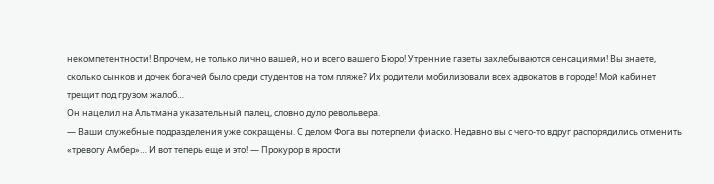некомпетентности! Впрочем, не только лично вашей, но и всего вашего Бюро! Утренние газеты захлебываются сенсациями! Вы знаете, сколько сынков и дочек богачей было среди студентов на том пляже? Их родители мобилизовали всех адвокатов в городе! Мой кабинет трещит под грузом жалоб…
Он нацелил на Альтмана указательный палец, словно дуло револьвера.
— Ваши служебные подразделения уже сокращены. С делом Фога вы потерпели фиаско. Недавно вы с чего-то вдруг распорядились отменить «тревогу Амбер»… И вот теперь еще и это! — Прокурор в ярости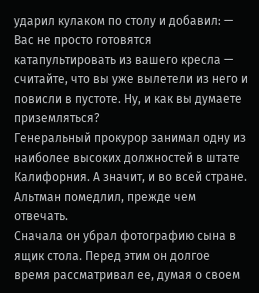ударил кулаком по столу и добавил: — Вас не просто готовятся катапультировать из вашего кресла — считайте, что вы уже вылетели из него и повисли в пустоте. Ну, и как вы думаете приземляться?
Генеральный прокурор занимал одну из наиболее высоких должностей в штате Калифорния. А значит, и во всей стране. Альтман помедлил, прежде чем отвечать.
Сначала он убрал фотографию сына в ящик стола. Перед этим он долгое время рассматривал ее, думая о своем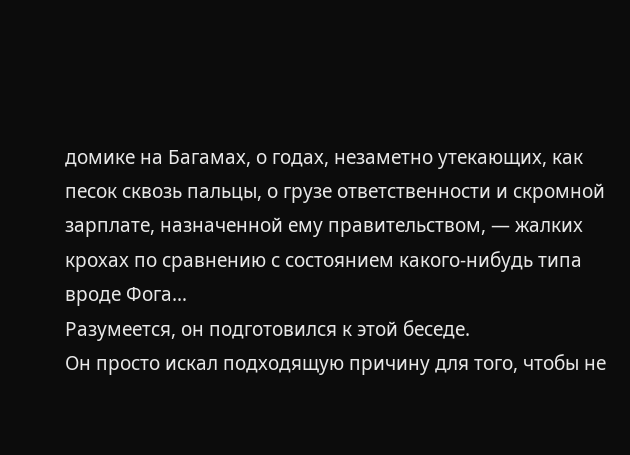домике на Багамах, о годах, незаметно утекающих, как песок сквозь пальцы, о грузе ответственности и скромной зарплате, назначенной ему правительством, — жалких крохах по сравнению с состоянием какого-нибудь типа вроде Фога…
Разумеется, он подготовился к этой беседе.
Он просто искал подходящую причину для того, чтобы не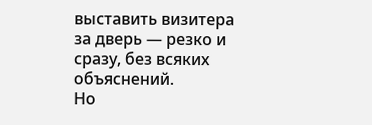выставить визитера за дверь — резко и сразу, без всяких объяснений.
Но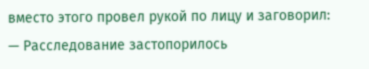вместо этого провел рукой по лицу и заговорил:
— Расследование застопорилось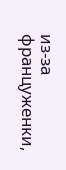из-за француженки,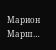Марион Марш…